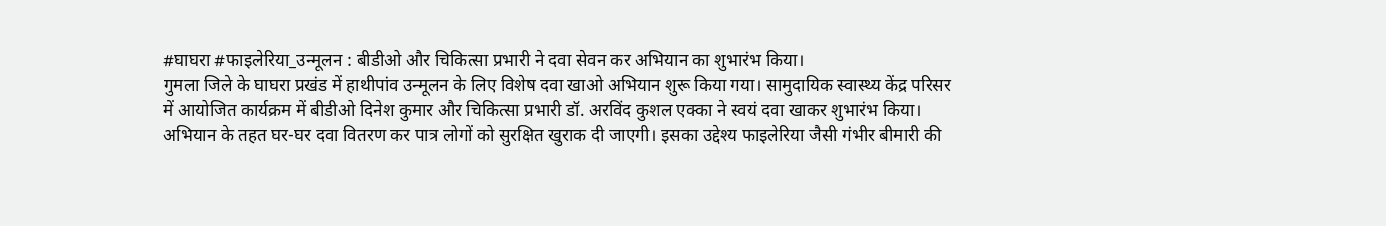#घाघरा #फाइलेरिया_उन्मूलन : बीडीओ और चिकित्सा प्रभारी ने दवा सेवन कर अभियान का शुभारंभ किया।
गुमला जिले के घाघरा प्रखंड में हाथीपांव उन्मूलन के लिए विशेष दवा खाओ अभियान शुरू किया गया। सामुदायिक स्वास्थ्य केंद्र परिसर में आयोजित कार्यक्रम में बीडीओ दिनेश कुमार और चिकित्सा प्रभारी डॉ. अरविंद कुशल एक्का ने स्वयं दवा खाकर शुभारंभ किया। अभियान के तहत घर-घर दवा वितरण कर पात्र लोगों को सुरक्षित खुराक दी जाएगी। इसका उद्देश्य फाइलेरिया जैसी गंभीर बीमारी की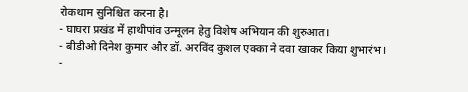रोकथाम सुनिश्चित करना है।
- घाघरा प्रखंड में हाथीपांव उन्मूलन हेतु विशेष अभियान की शुरुआत।
- बीडीओ दिनेश कुमार और डॉ. अरविंद कुशल एक्का ने दवा खाकर किया शुभारंभ।
-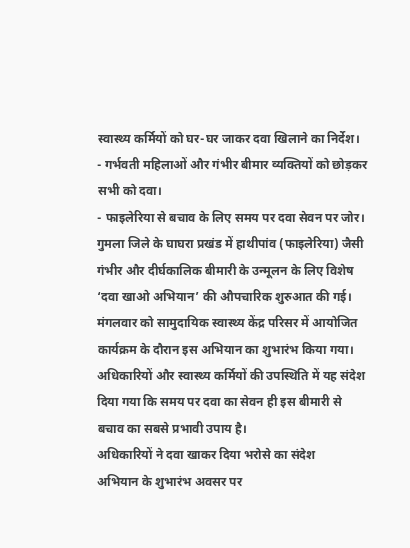स्वास्थ्य कर्मियों को घर-घर जाकर दवा खिलाने का निर्देश।
- गर्भवती महिलाओं और गंभीर बीमार व्यक्तियों को छोड़कर सभी को दवा।
- फाइलेरिया से बचाव के लिए समय पर दवा सेवन पर जोर।
गुमला जिले के घाघरा प्रखंड में हाथीपांव (फाइलेरिया) जैसी गंभीर और दीर्घकालिक बीमारी के उन्मूलन के लिए विशेष ‘दवा खाओ अभियान’ की औपचारिक शुरुआत की गई। मंगलवार को सामुदायिक स्वास्थ्य केंद्र परिसर में आयोजित कार्यक्रम के दौरान इस अभियान का शुभारंभ किया गया। अधिकारियों और स्वास्थ्य कर्मियों की उपस्थिति में यह संदेश दिया गया कि समय पर दवा का सेवन ही इस बीमारी से बचाव का सबसे प्रभावी उपाय है।
अधिकारियों ने दवा खाकर दिया भरोसे का संदेश
अभियान के शुभारंभ अवसर पर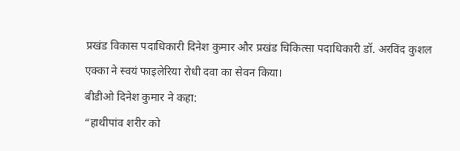प्रखंड विकास पदाधिकारी दिनेश कुमार और प्रखंड चिकित्सा पदाधिकारी डॉ. अरविंद कुशल एक्का ने स्वयं फाइलेरिया रोधी दवा का सेवन किया।
बीडीओ दिनेश कुमार ने कहा:
“हाथीपांव शरीर को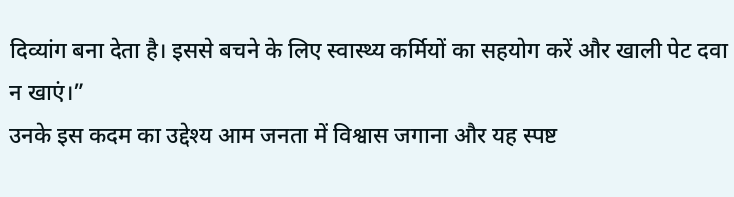दिव्यांग बना देता है। इससे बचने के लिए स्वास्थ्य कर्मियों का सहयोग करें और खाली पेट दवा न खाएं।”
उनके इस कदम का उद्देश्य आम जनता में विश्वास जगाना और यह स्पष्ट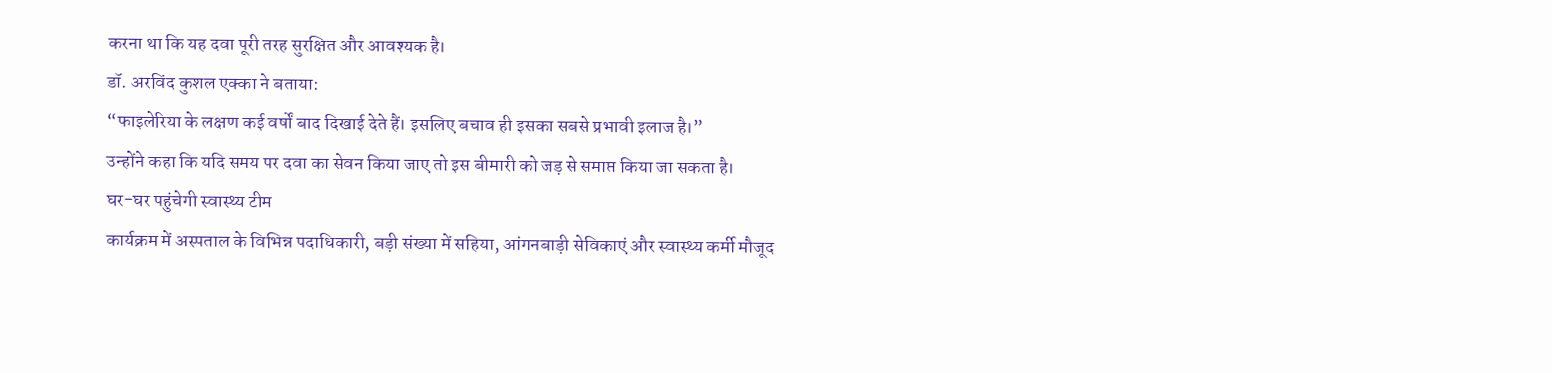करना था कि यह दवा पूरी तरह सुरक्षित और आवश्यक है।
डॉ. अरविंद कुशल एक्का ने बताया:
“फाइलेरिया के लक्षण कई वर्षों बाद दिखाई देते हैं। इसलिए बचाव ही इसका सबसे प्रभावी इलाज है।”
उन्होंने कहा कि यदि समय पर दवा का सेवन किया जाए तो इस बीमारी को जड़ से समाप्त किया जा सकता है।
घर-घर पहुंचेगी स्वास्थ्य टीम
कार्यक्रम में अस्पताल के विभिन्न पदाधिकारी, बड़ी संख्या में सहिया, आंगनबाड़ी सेविकाएं और स्वास्थ्य कर्मी मौजूद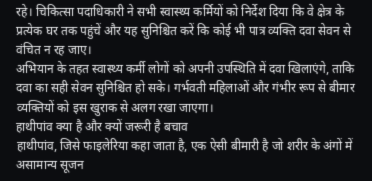रहे। चिकित्सा पदाधिकारी ने सभी स्वास्थ्य कर्मियों को निर्देश दिया कि वे क्षेत्र के प्रत्येक घर तक पहुंचें और यह सुनिश्चित करें कि कोई भी पात्र व्यक्ति दवा सेवन से वंचित न रह जाए।
अभियान के तहत स्वास्थ्य कर्मी लोगों को अपनी उपस्थिति में दवा खिलाएंगे, ताकि दवा का सही सेवन सुनिश्चित हो सके। गर्भवती महिलाओं और गंभीर रूप से बीमार व्यक्तियों को इस खुराक से अलग रखा जाएगा।
हाथीपांव क्या है और क्यों जरूरी है बचाव
हाथीपांव, जिसे फाइलेरिया कहा जाता है, एक ऐसी बीमारी है जो शरीर के अंगों में असामान्य सूजन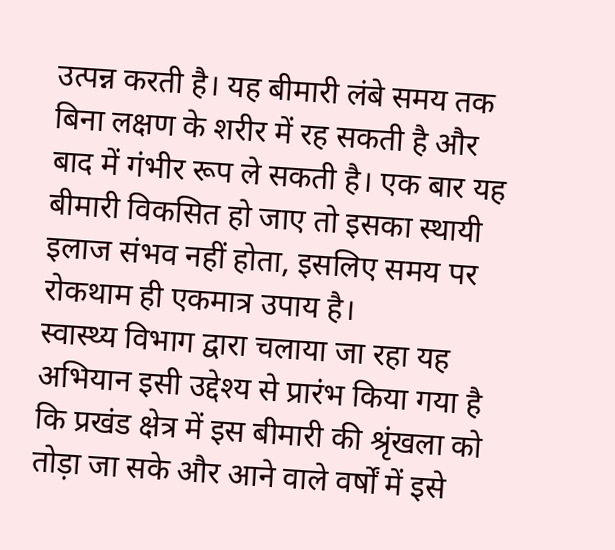उत्पन्न करती है। यह बीमारी लंबे समय तक बिना लक्षण के शरीर में रह सकती है और बाद में गंभीर रूप ले सकती है। एक बार यह बीमारी विकसित हो जाए तो इसका स्थायी इलाज संभव नहीं होता, इसलिए समय पर रोकथाम ही एकमात्र उपाय है।
स्वास्थ्य विभाग द्वारा चलाया जा रहा यह अभियान इसी उद्देश्य से प्रारंभ किया गया है कि प्रखंड क्षेत्र में इस बीमारी की श्रृंखला को तोड़ा जा सके और आने वाले वर्षों में इसे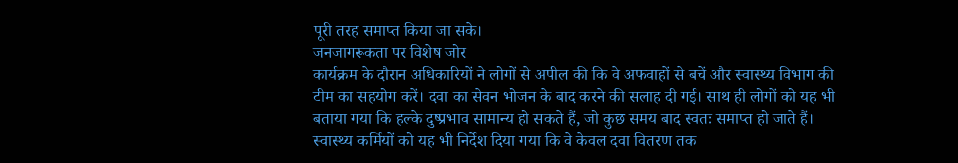पूरी तरह समाप्त किया जा सके।
जनजागरूकता पर विशेष जोर
कार्यक्रम के दौरान अधिकारियों ने लोगों से अपील की कि वे अफवाहों से बचें और स्वास्थ्य विभाग की टीम का सहयोग करें। दवा का सेवन भोजन के बाद करने की सलाह दी गई। साथ ही लोगों को यह भी बताया गया कि हल्के दुष्प्रभाव सामान्य हो सकते हैं, जो कुछ समय बाद स्वतः समाप्त हो जाते हैं।
स्वास्थ्य कर्मियों को यह भी निर्देश दिया गया कि वे केवल दवा वितरण तक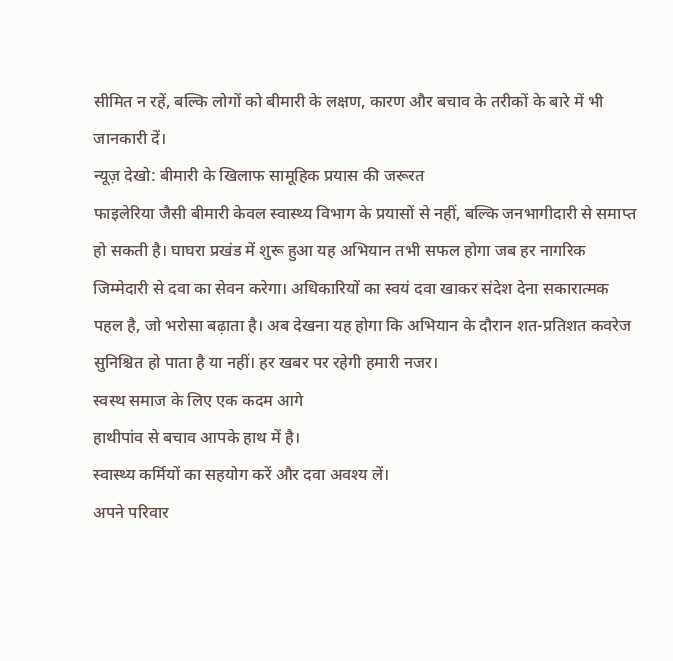सीमित न रहें, बल्कि लोगों को बीमारी के लक्षण, कारण और बचाव के तरीकों के बारे में भी जानकारी दें।
न्यूज़ देखो: बीमारी के खिलाफ सामूहिक प्रयास की जरूरत
फाइलेरिया जैसी बीमारी केवल स्वास्थ्य विभाग के प्रयासों से नहीं, बल्कि जनभागीदारी से समाप्त हो सकती है। घाघरा प्रखंड में शुरू हुआ यह अभियान तभी सफल होगा जब हर नागरिक जिम्मेदारी से दवा का सेवन करेगा। अधिकारियों का स्वयं दवा खाकर संदेश देना सकारात्मक पहल है, जो भरोसा बढ़ाता है। अब देखना यह होगा कि अभियान के दौरान शत-प्रतिशत कवरेज सुनिश्चित हो पाता है या नहीं। हर खबर पर रहेगी हमारी नजर।
स्वस्थ समाज के लिए एक कदम आगे
हाथीपांव से बचाव आपके हाथ में है।
स्वास्थ्य कर्मियों का सहयोग करें और दवा अवश्य लें।
अपने परिवार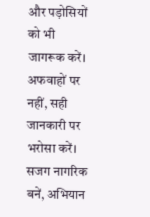और पड़ोसियों को भी जागरूक करें।
अफवाहों पर नहीं, सही जानकारी पर भरोसा करें।
सजग नागरिक बनें, अभियान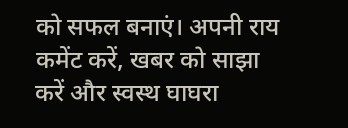को सफल बनाएं। अपनी राय कमेंट करें, खबर को साझा करें और स्वस्थ घाघरा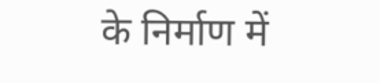के निर्माण में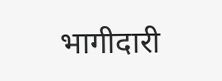भागीदारी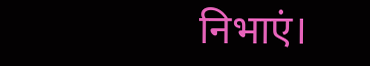निभाएं।